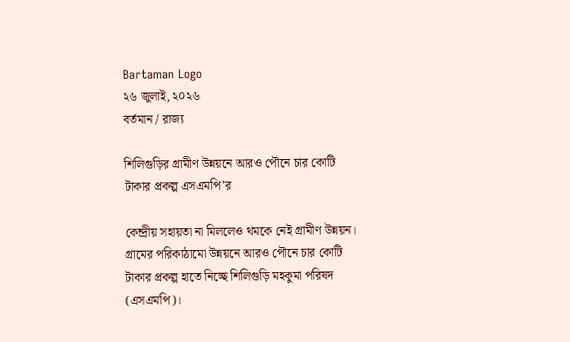Bartaman Logo
২৬ জুলাই, ২০২৬
বর্তমান / রাজ্য

শিলিগুড়ির গ্রামীণ উন্নয়নে আরও পৌনে চার কোটি টাকার প্রকল্প এসএমপি’র

কেন্দ্রীয় সহায়তা না মিললেও থমকে নেই গ্রামীণ উন্নয়ন। গ্রামের পরিকাঠামো উন্নয়নে আরও পৌনে চার কোটি টাকার প্রকল্প হাতে নিচ্ছে শিলিগুড়ি মহকুমা পরিষদ (এসএমপি)।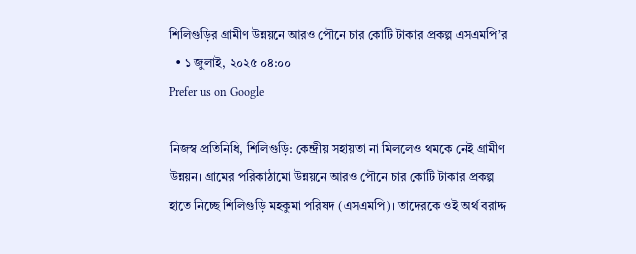শিলিগুড়ির গ্রামীণ উন্নয়নে আরও পৌনে চার কোটি টাকার প্রকল্প এসএমপি’র
  • ১ জুলাই, ২০২৫ ০৪:০০
Prefer us on Google

নিজস্ব প্রতিনিধি, শিলিগুড়ি: কেন্দ্রীয় সহায়তা না মিললেও থমকে নেই গ্রামীণ উন্নয়ন। গ্রামের পরিকাঠামো উন্নয়নে আরও পৌনে চার কোটি টাকার প্রকল্প হাতে নিচ্ছে শিলিগুড়ি মহকুমা পরিষদ (এসএমপি)। তাদেরকে ওই অর্থ বরাদ্দ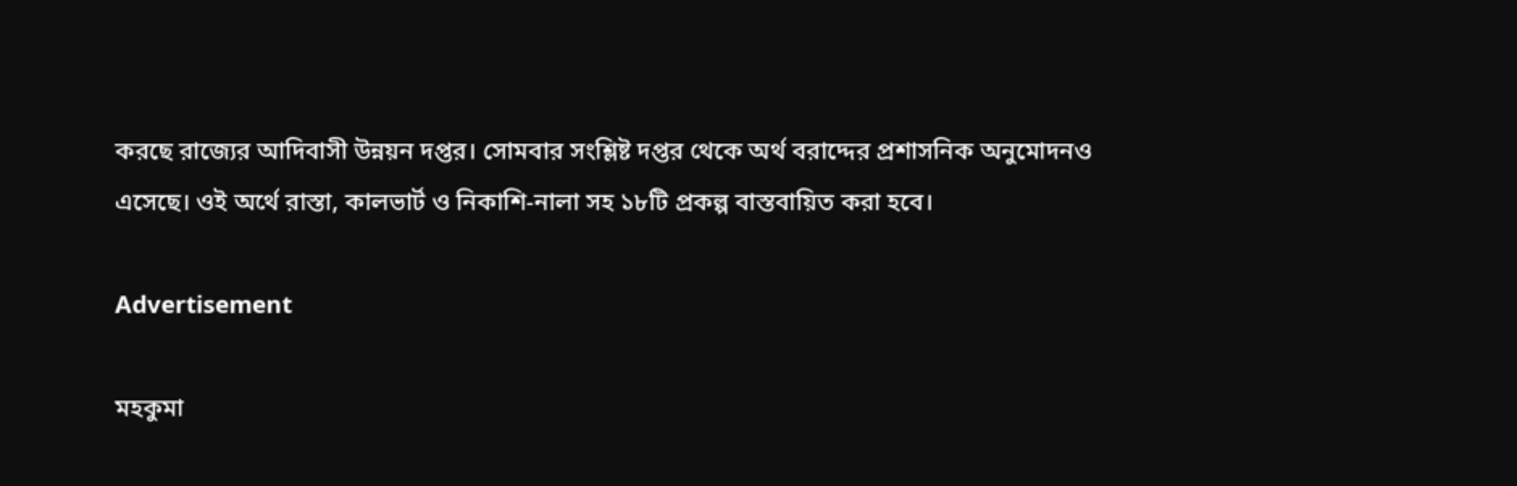করছে রাজ্যের আদিবাসী উন্নয়ন দপ্তর। সোমবার সংশ্লিষ্ট দপ্তর থেকে অর্থ বরাদ্দের প্রশাসনিক অনুমোদনও এসেছে। ওই অর্থে রাস্তা, কালভার্ট ও নিকাশি-নালা সহ ১৮টি প্রকল্প বাস্তবায়িত করা হবে।

Advertisement

মহকুমা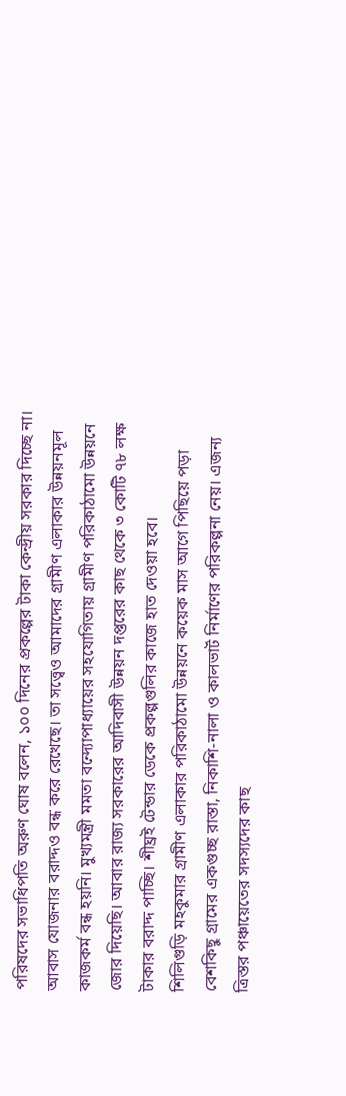পরিষদের সভাধিপতি অরুণ ঘোষ বলেন, ১০০ দিনের প্রকল্পের টাকা কেন্দ্রীয় সরকার দিচ্ছে না। আবাস যোজনার বরাদ্দও বন্ধ করে রেখেছে। তা সত্ত্বেও আমাদের গ্রামীণ এলাকার উন্নয়নমূল কাজকর্ম বন্ধ হয়নি। মুখ্যমন্ত্রী মমতা বন্দ্যোপাধ্যায়ের সহযোগিতায় গ্রামীণ পরিকাঠামো উন্নয়নে জোর দিয়েছি। আবার রাজ্য সরকারের আদিবাসী উন্নয়ন দপ্তরের কাছ থেকে ৩ কোটি ৭৮ লক্ষ টাকার বরাদ্দ পাচ্ছি। শীঘ্রই টেন্ডার ডেকে প্রকল্পগুলির কাজে হাত দেওয়া হবে।
শিলিগুড়ি মহকুমার গ্রামীণ এলাকার পরিকাঠামো উন্নয়নে কয়েক মাস আগে পিছিয়ে পড়া বেশকিছু গ্রামের একগুচ্ছ রাস্তা, নিকাশি-নালা ও কালভার্ট নির্মাণের পরিকল্পনা নেয়। এজন্য ত্রিস্তর পঞ্চায়েতের সদস্যদের কাছ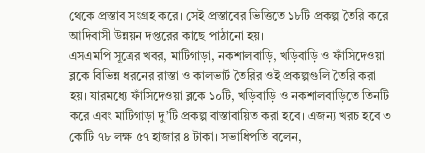থেকে প্রস্তাব সংগ্রহ করে। সেই প্রস্তাবের ভিত্তিতে ১৮টি প্রকল্প তৈরি করে আদিবাসী উন্নয়ন দপ্তরের কাছে পাঠানো হয়।
এসএমপি সূত্রের খবর, মাটিগাড়া, নকশালবাড়ি, খড়িবাড়ি ও ফাঁসিদেওয়া ব্লকে বিভিন্ন ধরনের রাস্তা ও কালভার্ট তৈরির ওই প্রকল্পগুলি তৈরি করা হয়। যারমধ্যে ফাঁসিদেওয়া ব্লকে ১০টি, খড়িবাড়ি ও নকশালবাড়িতে তিনটি করে এবং মাটিগাড়া দু’টি প্রকল্প বাস্তাবায়িত করা হবে। এজন্য খরচ হবে ৩ কোটি ৭৮ লক্ষ ৫৭ হাজার ৪ টাকা। সভাধিপতি বলেন,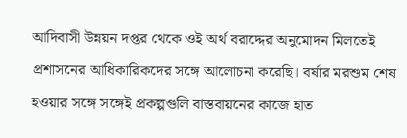আদিবাসী উন্নয়ন দপ্তর থেকে ওই অর্থ বরাদ্দের অনুমোদন মিলতেই প্রশাসনের আধিকারিকদের সঙ্গে আলোচনা করেছি। বর্ষার মরশুম শেষ হওয়ার সঙ্গে সঙ্গেই প্রকল্পগুলি বাস্তবায়নের কাজে হাত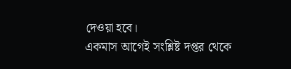দেওয়া হবে।
একমাস আগেই সংশ্লিষ্ট দপ্তর থেকে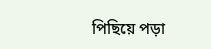পিছিয়ে পড়া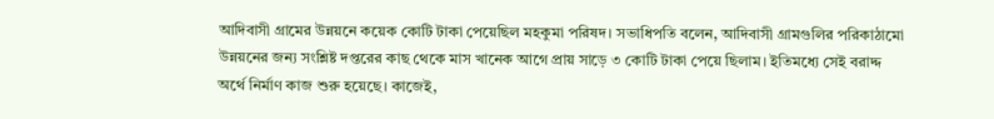আদিবাসী গ্রামের উন্নয়নে কয়েক কোটি টাকা পেয়েছিল মহকুমা পরিষদ। সভাধিপতি বলেন, আদিবাসী গ্রামগুলির পরিকাঠামো উন্নয়নের জন্য সংশ্লিষ্ট দপ্তরের কাছ থেকে মাস খানেক আগে প্রায় সাড়ে ৩ কোটি টাকা পেয়ে ছিলাম। ইতিমধ্যে সেই বরাদ্দ অর্থে নির্মাণ কাজ শুরু হয়েছে। কাজেই,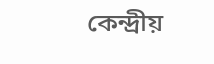কেন্দ্রীয়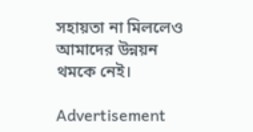সহায়তা না মিললেও আমাদের উন্নয়ন থমকে নেই।

Advertisement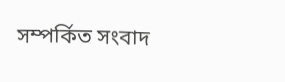সম্পর্কিত সংবাদ